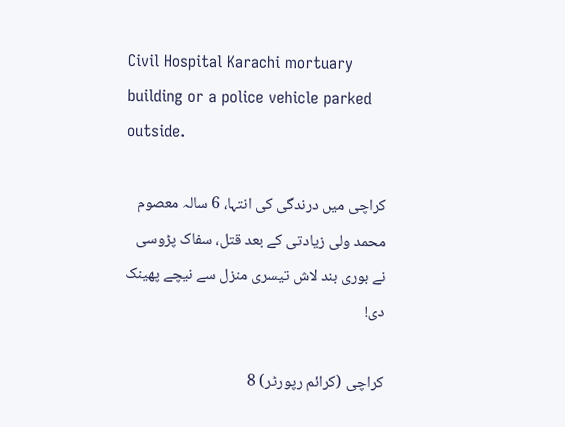Civil Hospital Karachi mortuary building or a police vehicle parked outside.

کراچی میں درندگی کی انتہا، 6 سالہ معصوم محمد ولی زیادتی کے بعد قتل، سفاک پڑوسی نے بوری بند لاش تیسری منزل سے نیچے پھینک دی!

کراچی (کرائم رپورٹر) 8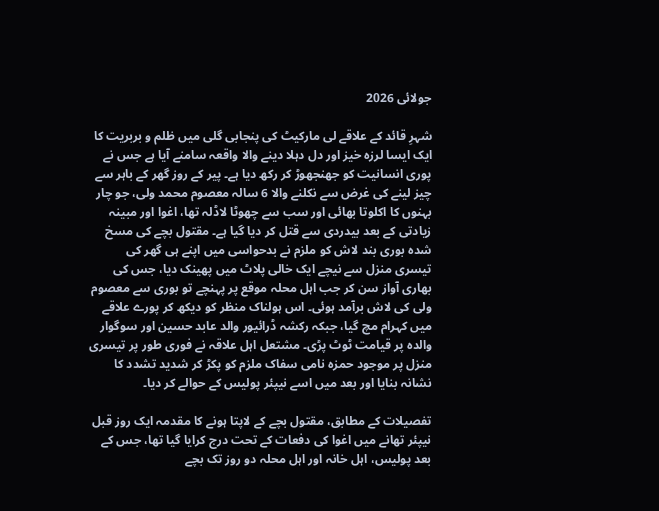جولائی 2026

شہرِ قائد کے علاقے لی مارکیٹ کی پنجابی گلی میں ظلم و بربریت کا ایک ایسا لرزہ خیز اور دل دہلا دینے والا واقعہ سامنے آیا ہے جس نے پوری انسانیت کو جھنجھوڑ کر رکھ دیا ہے۔ پیر کے روز گھر کے باہر سے چیز لینے کی غرض سے نکلنے والا 6 سالہ معصوم محمد ولی، جو چار بہنوں کا اکلوتا بھائی اور سب سے چھوٹا لاڈلہ تھا، اغوا اور مبینہ زیادتی کے بعد بیدردی سے قتل کر دیا گیا ہے۔ مقتول بچے کی مسخ شدہ بوری بند لاش کو ملزم نے بدحواسی میں اپنے ہی گھر کی تیسری منزل سے نیچے ایک خالی پلاٹ میں پھینک دیا، جس کی بھاری آواز سن کر جب اہل محلہ موقع پر پہنچے تو بوری سے معصوم ولی کی لاش برآمد ہوئی۔ اس ہولناک منظر کو دیکھ کر پورے علاقے میں کہرام مچ گیا، جبکہ رکشہ ڈرائیور والد عابد حسین اور سوگوار والدہ پر قیامت ٹوٹ پڑی۔ مشتعل اہل علاقہ نے فوری طور پر تیسری منزل پر موجود حمزہ نامی سفاک ملزم کو پکڑ کر شدید تشدد کا نشانہ بنایا اور بعد میں اسے نیپئر پولیس کے حوالے کر دیا۔

تفصیلات کے مطابق، مقتول بچے کے لاپتا ہونے کا مقدمہ ایک روز قبل نیپئر تھانے میں اغوا کی دفعات کے تحت درج کرایا گیا تھا، جس کے بعد پولیس، اہل خانہ اور اہل محلہ دو روز تک بچے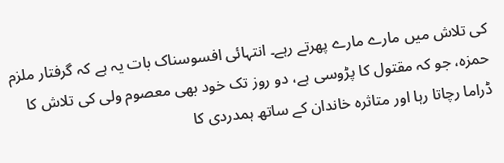کی تلاش میں مارے مارے پھرتے رہے۔ انتہائی افسوسناک بات یہ ہے کہ گرفتار ملزم حمزہ، جو کہ مقتول کا پڑوسی ہے، دو روز تک خود بھی معصوم ولی کی تلاش کا ڈراما رچاتا رہا اور متاثرہ خاندان کے ساتھ ہمدردی کا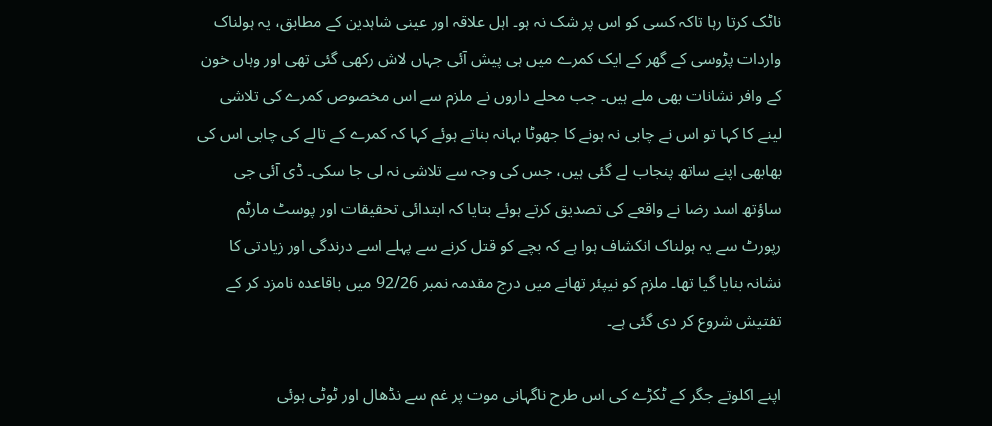ناٹک کرتا رہا تاکہ کسی کو اس پر شک نہ ہو۔ اہل علاقہ اور عینی شاہدین کے مطابق، یہ ہولناک واردات پڑوسی کے گھر کے ایک کمرے میں ہی پیش آئی جہاں لاش رکھی گئی تھی اور وہاں خون کے وافر نشانات بھی ملے ہیں۔ جب محلے داروں نے ملزم سے اس مخصوص کمرے کی تلاشی لینے کا کہا تو اس نے چابی نہ ہونے کا جھوٹا بہانہ بناتے ہوئے کہا کہ کمرے کے تالے کی چابی اس کی بھابھی اپنے ساتھ پنجاب لے گئی ہیں، جس کی وجہ سے تلاشی نہ لی جا سکی۔ ڈی آئی جی ساؤتھ اسد رضا نے واقعے کی تصدیق کرتے ہوئے بتایا کہ ابتدائی تحقیقات اور پوسٹ مارٹم رپورٹ سے یہ ہولناک انکشاف ہوا ہے کہ بچے کو قتل کرنے سے پہلے اسے درندگی اور زیادتی کا نشانہ بنایا گیا تھا۔ ملزم کو نیپئر تھانے میں درج مقدمہ نمبر 92/26 میں باقاعدہ نامزد کر کے تفتیش شروع کر دی گئی ہے۔

اپنے اکلوتے جگر کے ٹکڑے کی اس طرح ناگہانی موت پر غم سے نڈھال اور ٹوٹی ہوئی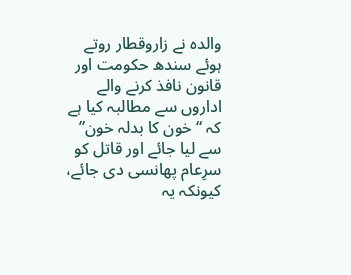والدہ نے زاروقطار روتے ہوئے سندھ حکومت اور قانون نافذ کرنے والے اداروں سے مطالبہ کیا ہے کہ “خون کا بدلہ خون” سے لیا جائے اور قاتل کو سرِعام پھانسی دی جائے، کیونکہ یہ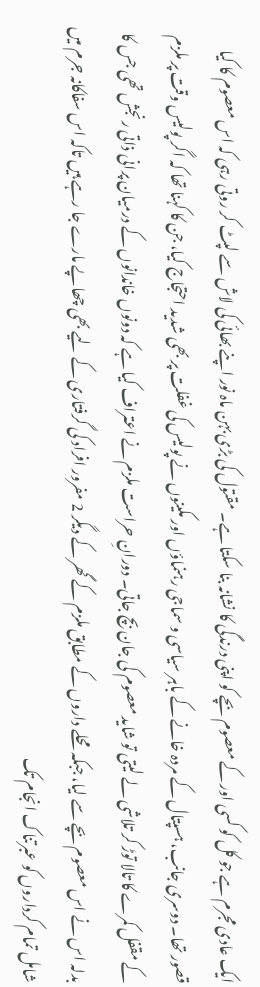ایک عادی مجرم ہے جو کل کو کسی اور کے معصوم بچے کو اپنی درندگی کا نشانہ بنا سکتا ہے۔ مقتول کی بڑی بہن ماہ نور اپنے بھائی کی لاش سے لپٹ کر روتی رہی کہ اس معصوم کا کیا قصور تھا۔ دوسری جانب، ہسپتال کے مردہ خانے کے باہر سیاسی و سماجی رہنماؤں اور مکینوں نے پولیس کی غفلت پر بھی شدید احتجاج کیا، جن کا کہنا تھا کہ اگر پولیس وقت پر ملزم کے مقفل کمرے کا تالا توڑ کر تلاشی لے لیتی تو شاید معصوم کی جان بچ جاتی۔ دورانِ حراست ملزم نے اعتراف کیا ہے کہ دونوں خاندانوں کے درمیان پرانی ذاتی رنجش تھی جس کا بدلہ اس نے اس معصوم بچے سے لیا، جبکہ محلے داروں کے مطابق ملزم کے گھر کے دیگر 2 مفرور افراد کی گرفتاری کے لیے بھی چھاپے مارے جا رہے ہیں تاکہ اس سفاکانہ جرم میں شامل تمام کرداروں کو عبرتناک انجام تک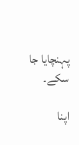پہنچایا جا سکے۔

اپنا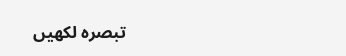تبصرہ لکھیں